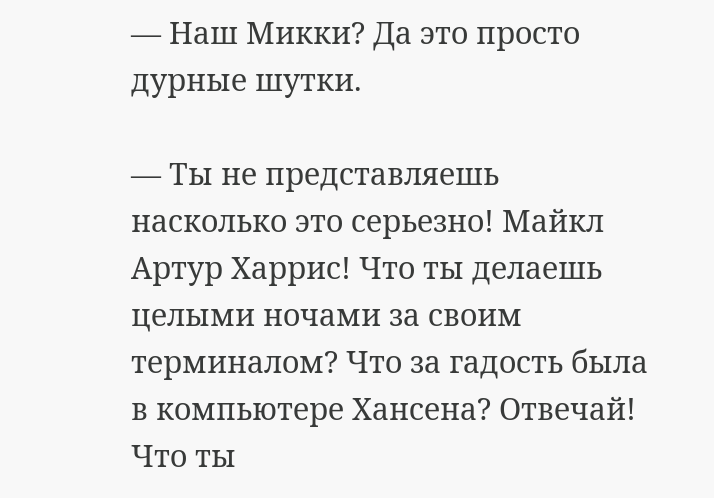— Наш Микки? Да это просто дурные шутки.

— Ты не представляешь насколько это серьезно! Майкл Артур Харрис! Что ты делаешь целыми ночами за своим терминалом? Что за гадость была в компьютере Хансена? Отвечай! Что ты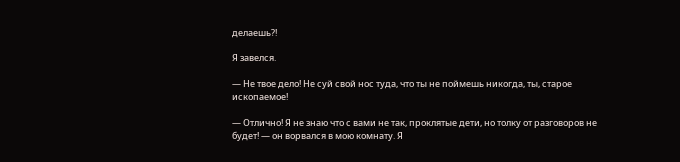делаешь?!

Я завелся.

— Не твое дело! Не суй свой нос туда, что ты не поймешь никогда, ты, старое ископаемое!

— Отлично! Я не знаю что с вами не так, проклятые дети, но толку от разговоров не будет! — он ворвался в мою комнату. Я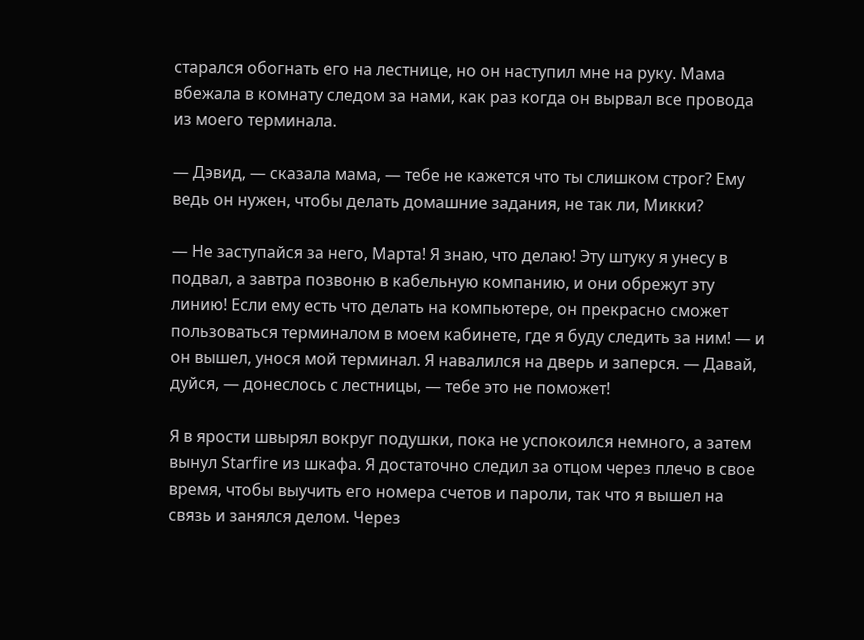старался обогнать его на лестнице, но он наступил мне на руку. Мама вбежала в комнату следом за нами, как раз когда он вырвал все провода из моего терминала.

— Дэвид, — сказала мама, — тебе не кажется что ты слишком строг? Ему ведь он нужен, чтобы делать домашние задания, не так ли, Микки?

— Не заступайся за него, Марта! Я знаю, что делаю! Эту штуку я унесу в подвал, а завтра позвоню в кабельную компанию, и они обрежут эту линию! Если ему есть что делать на компьютере, он прекрасно сможет пользоваться терминалом в моем кабинете, где я буду следить за ним! — и он вышел, унося мой терминал. Я навалился на дверь и заперся. — Давай, дуйся, — донеслось с лестницы, — тебе это не поможет!

Я в ярости швырял вокруг подушки, пока не успокоился немного, а затем вынул Starfire из шкафа. Я достаточно следил за отцом через плечо в свое время, чтобы выучить его номера счетов и пароли, так что я вышел на связь и занялся делом. Через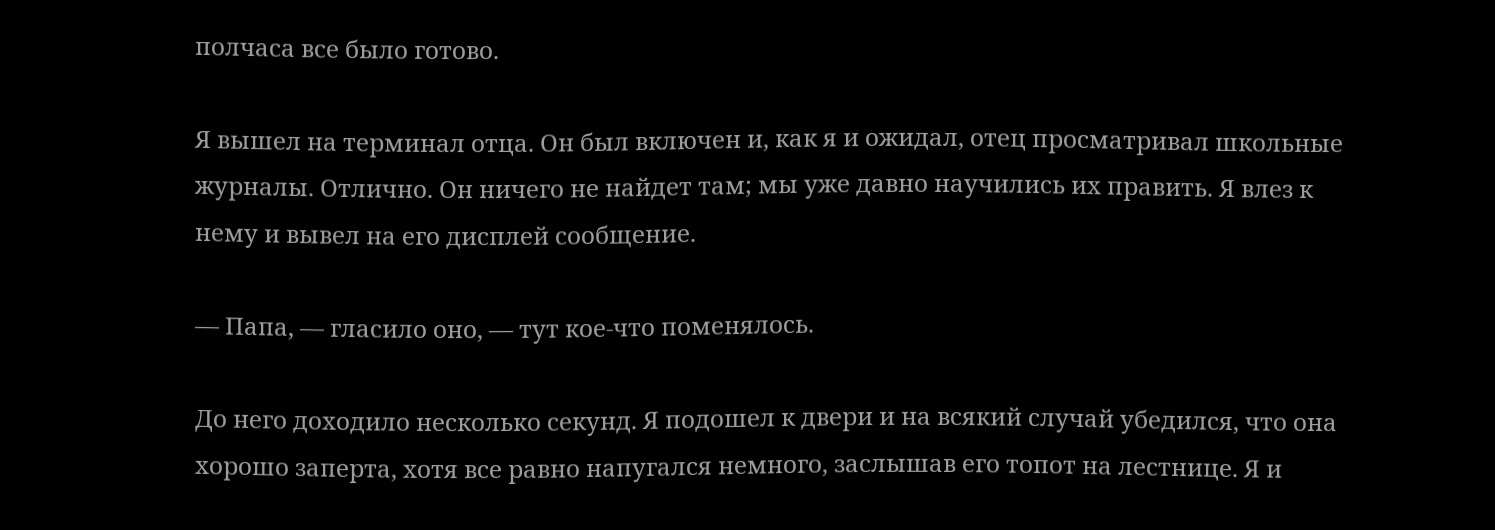полчаса все было готово.

Я вышел на терминал отца. Он был включен и, как я и ожидал, отец просматривал школьные журналы. Отлично. Он ничего не найдет там; мы уже давно научились их править. Я влез к нему и вывел на его дисплей сообщение.

— Папа, — гласило оно, — тут кое-что поменялось.

До него доходило несколько секунд. Я подошел к двери и на всякий случай убедился, что она хорошо заперта, хотя все равно напугался немного, заслышав его топот на лестнице. Я и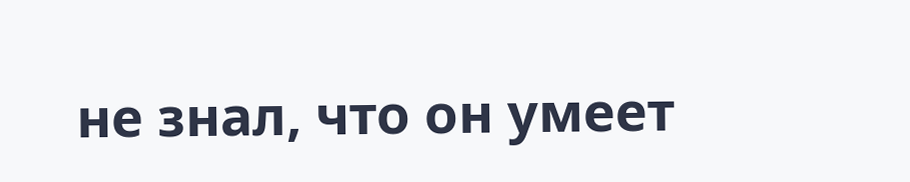не знал, что он умеет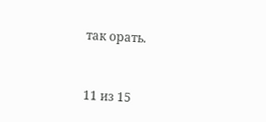так орать.



11 из 15